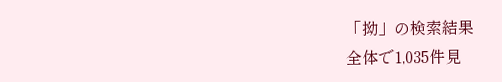「拗」の検索結果
全体で1,035件見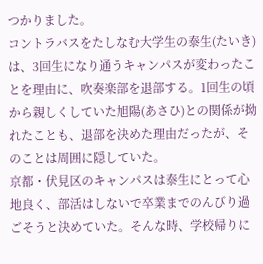つかりました。
コントラバスをたしなむ大学生の泰生(たいき)は、3回生になり通うキャンパスが変わったことを理由に、吹奏楽部を退部する。1回生の頃から親しくしていた旭陽(あさひ)との関係が拗れたことも、退部を決めた理由だったが、そのことは周囲に隠していた。
京都・伏見区のキャンパスは泰生にとって心地良く、部活はしないで卒業までのんびり過ごそうと決めていた。そんな時、学校帰りに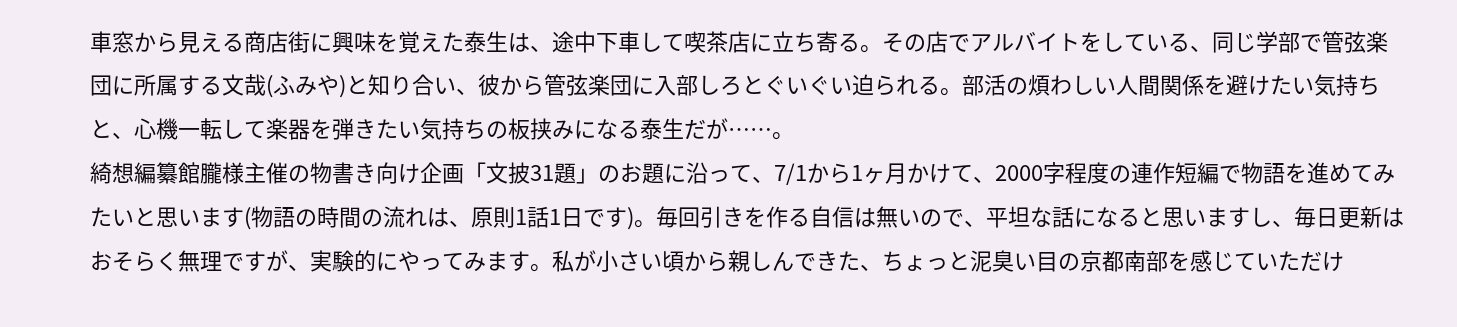車窓から見える商店街に興味を覚えた泰生は、途中下車して喫茶店に立ち寄る。その店でアルバイトをしている、同じ学部で管弦楽団に所属する文哉(ふみや)と知り合い、彼から管弦楽団に入部しろとぐいぐい迫られる。部活の煩わしい人間関係を避けたい気持ちと、心機一転して楽器を弾きたい気持ちの板挟みになる泰生だが……。
綺想編纂館朧様主催の物書き向け企画「文披31題」のお題に沿って、7/1から1ヶ月かけて、2000字程度の連作短編で物語を進めてみたいと思います(物語の時間の流れは、原則1話1日です)。毎回引きを作る自信は無いので、平坦な話になると思いますし、毎日更新はおそらく無理ですが、実験的にやってみます。私が小さい頃から親しんできた、ちょっと泥臭い目の京都南部を感じていただけ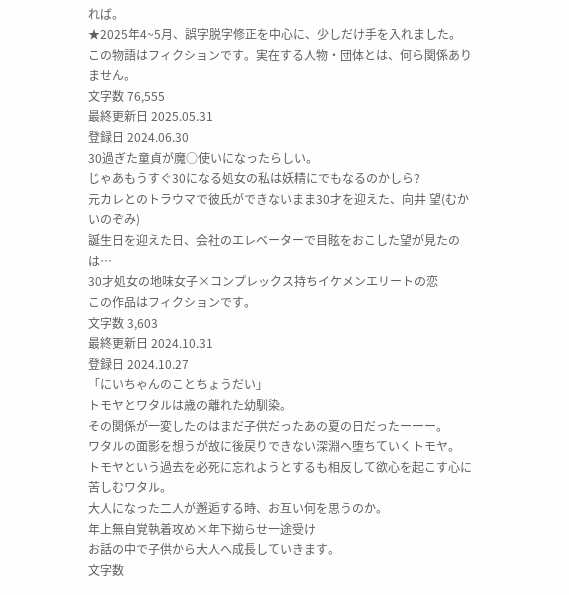れば。
★2025年4~5月、誤字脱字修正を中心に、少しだけ手を入れました。
この物語はフィクションです。実在する人物・団体とは、何ら関係ありません。
文字数 76,555
最終更新日 2025.05.31
登録日 2024.06.30
30過ぎた童貞が魔○使いになったらしい。
じゃあもうすぐ30になる処女の私は妖精にでもなるのかしら?
元カレとのトラウマで彼氏ができないまま30才を迎えた、向井 望(むかいのぞみ)
誕生日を迎えた日、会社のエレベーターで目眩をおこした望が見たのは…
30才処女の地味女子×コンプレックス持ちイケメンエリートの恋
この作品はフィクションです。
文字数 3,603
最終更新日 2024.10.31
登録日 2024.10.27
「にいちゃんのことちょうだい」
トモヤとワタルは歳の離れた幼馴染。
その関係が一変したのはまだ子供だったあの夏の日だったーーー。
ワタルの面影を想うが故に後戻りできない深淵へ堕ちていくトモヤ。
トモヤという過去を必死に忘れようとするも相反して欲心を起こす心に苦しむワタル。
大人になった二人が邂逅する時、お互い何を思うのか。
年上無自覚執着攻め×年下拗らせ一途受け
お話の中で子供から大人へ成長していきます。
文字数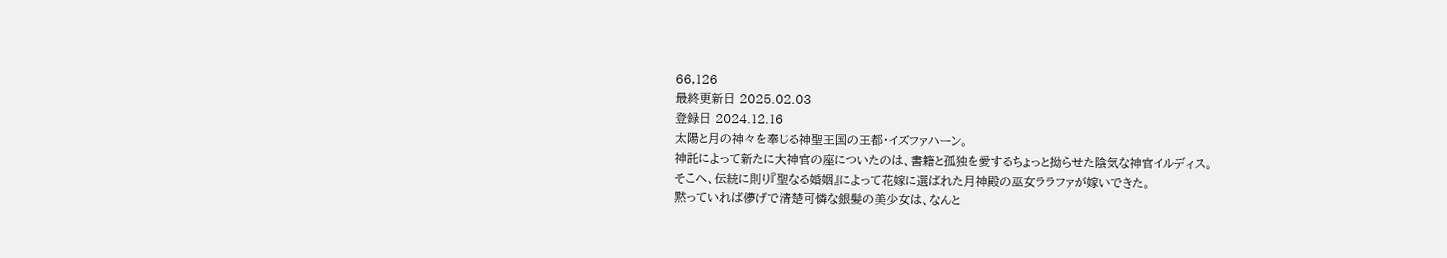66,126
最終更新日 2025.02.03
登録日 2024.12.16
太陽と月の神々を奉じる神聖王国の王都・イズファハーン。
神託によって新たに大神官の座についたのは、書籍と孤独を愛するちょっと拗らせた陰気な神官イルディス。
そこへ、伝統に則り『聖なる婚姻』によって花嫁に選ばれた月神殿の巫女ララファが嫁いできた。
黙っていれば儚げで清楚可憐な銀髪の美少女は、なんと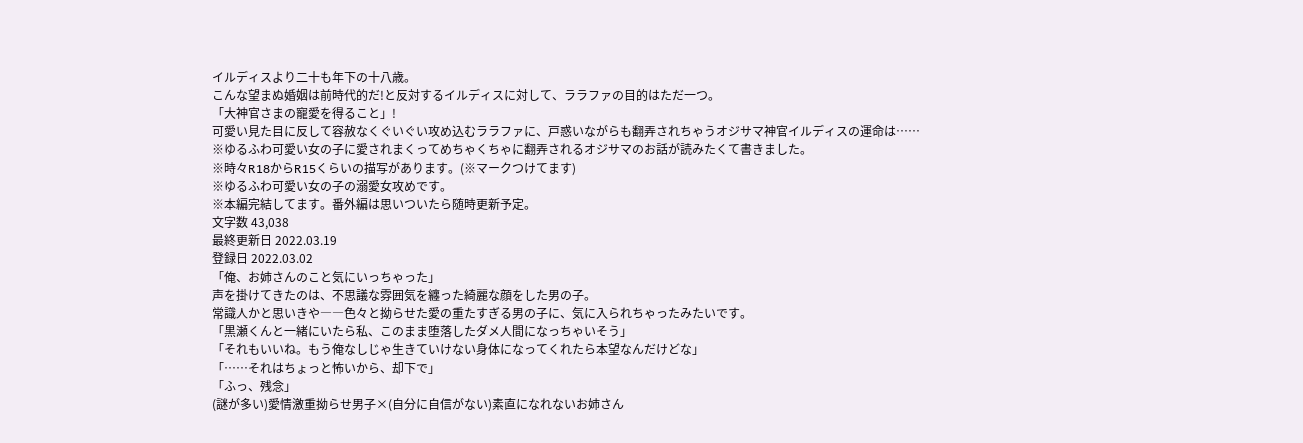イルディスより二十も年下の十八歳。
こんな望まぬ婚姻は前時代的だ!と反対するイルディスに対して、ララファの目的はただ一つ。
「大神官さまの寵愛を得ること」!
可愛い見た目に反して容赦なくぐいぐい攻め込むララファに、戸惑いながらも翻弄されちゃうオジサマ神官イルディスの運命は……
※ゆるふわ可愛い女の子に愛されまくってめちゃくちゃに翻弄されるオジサマのお話が読みたくて書きました。
※時々R18からR15くらいの描写があります。(※マークつけてます)
※ゆるふわ可愛い女の子の溺愛女攻めです。
※本編完結してます。番外編は思いついたら随時更新予定。
文字数 43,038
最終更新日 2022.03.19
登録日 2022.03.02
「俺、お姉さんのこと気にいっちゃった」
声を掛けてきたのは、不思議な雰囲気を纏った綺麗な顔をした男の子。
常識人かと思いきや――色々と拗らせた愛の重たすぎる男の子に、気に入られちゃったみたいです。
「黒瀬くんと一緒にいたら私、このまま堕落したダメ人間になっちゃいそう」
「それもいいね。もう俺なしじゃ生きていけない身体になってくれたら本望なんだけどな」
「……それはちょっと怖いから、却下で」
「ふっ、残念」
(謎が多い)愛情激重拗らせ男子×(自分に自信がない)素直になれないお姉さん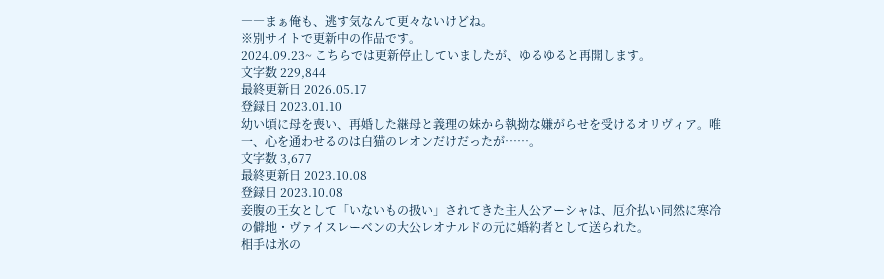――まぁ俺も、逃す気なんて更々ないけどね。
※別サイトで更新中の作品です。
2024.09.23~ こちらでは更新停止していましたが、ゆるゆると再開します。
文字数 229,844
最終更新日 2026.05.17
登録日 2023.01.10
幼い頃に母を喪い、再婚した継母と義理の妹から執拗な嫌がらせを受けるオリヴィア。唯一、心を通わせるのは白猫のレオンだけだったが……。
文字数 3,677
最終更新日 2023.10.08
登録日 2023.10.08
妾腹の王女として「いないもの扱い」されてきた主人公アーシャは、厄介払い同然に寒冷の僻地・ヴァイスレーベンの大公レオナルドの元に婚約者として送られた。
相手は氷の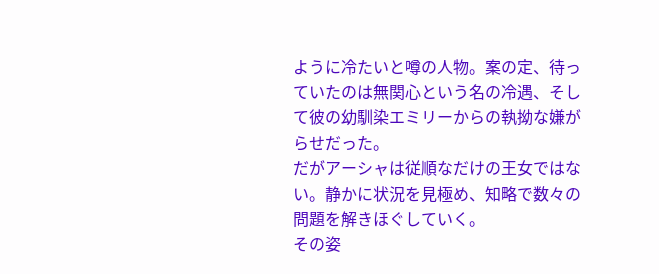ように冷たいと噂の人物。案の定、待っていたのは無関心という名の冷遇、そして彼の幼馴染エミリーからの執拗な嫌がらせだった。
だがアーシャは従順なだけの王女ではない。静かに状況を見極め、知略で数々の問題を解きほぐしていく。
その姿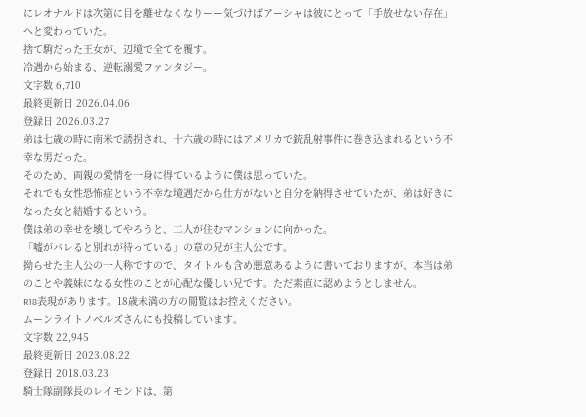にレオナルドは次第に目を離せなくなりーー気づけばアーシャは彼にとって「手放せない存在」へと変わっていた。
捨て駒だった王女が、辺境で全てを覆す。
冷遇から始まる、逆転溺愛ファンタジー。
文字数 6,710
最終更新日 2026.04.06
登録日 2026.03.27
弟は七歳の時に南米で誘拐され、十六歳の時にはアメリカで銃乱射事件に巻き込まれるという不幸な男だった。
そのため、両親の愛情を一身に得ているように僕は思っていた。
それでも女性恐怖症という不幸な境遇だから仕方がないと自分を納得させていたが、弟は好きになった女と結婚するという。
僕は弟の幸せを壊してやろうと、二人が住むマンションに向かった。
「嘘がバレると別れが待っている」の章の兄が主人公です。
拗らせた主人公の一人称ですので、タイトルも含め悪意あるように書いておりますが、本当は弟のことや義妹になる女性のことが心配な優しい兄です。ただ素直に認めようとしません。
R18表現があります。18歳未満の方の閲覧はお控えください。
ムーンライトノベルズさんにも投稿しています。
文字数 22,945
最終更新日 2023.08.22
登録日 2018.03.23
騎士隊副隊長のレイモンドは、第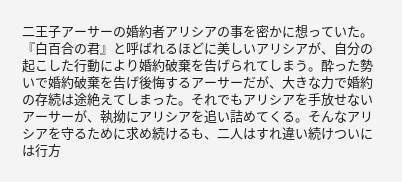二王子アーサーの婚約者アリシアの事を密かに想っていた。
『白百合の君』と呼ばれるほどに美しいアリシアが、自分の起こした行動により婚約破棄を告げられてしまう。酔った勢いで婚約破棄を告げ後悔するアーサーだが、大きな力で婚約の存続は途絶えてしまった。それでもアリシアを手放せないアーサーが、執拗にアリシアを追い詰めてくる。そんなアリシアを守るために求め続けるも、二人はすれ違い続けついには行方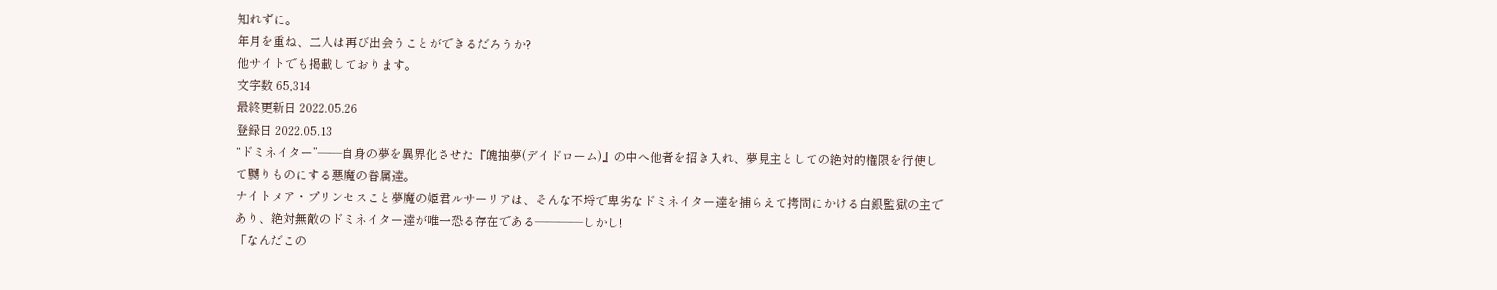知れずに。
年月を重ね、二人は再び出会うことができるだろうか?
他サイトでも掲載しております。
文字数 65,314
最終更新日 2022.05.26
登録日 2022.05.13
“ドミネイター”――自身の夢を異界化させた『魄抽夢(デイドローム)』の中へ他者を招き入れ、夢見主としての絶対的権限を行使して嬲りものにする悪魔の眷属達。
ナイトメア・プリンセスこと夢魔の姫君ルサーリアは、そんな不埒で卑劣なドミネイター達を捕らえて拷問にかける白銀監獄の主であり、絶対無敵のドミネイター達が唯一恐る存在である――――しかし!
「なんだこの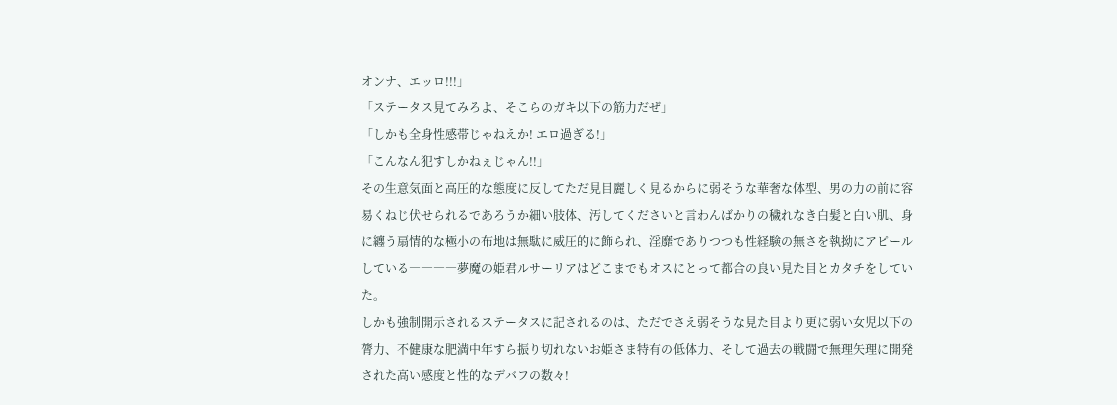オンナ、エッロ!!!」
「ステータス見てみろよ、そこらのガキ以下の筋力だぜ」
「しかも全身性感帯じゃねえか! エロ過ぎる!」
「こんなん犯すしかねぇじゃん!!」
その生意気面と高圧的な態度に反してただ見目麗しく見るからに弱そうな華奢な体型、男の力の前に容易くねじ伏せられるであろうか細い肢体、汚してくださいと言わんばかりの穢れなき白髪と白い肌、身に纏う扇情的な極小の布地は無駄に威圧的に飾られ、淫靡でありつつも性経験の無さを執拗にアピールしている――――夢魔の姫君ルサーリアはどこまでもオスにとって都合の良い見た目とカタチをしていた。
しかも強制開示されるステータスに記されるのは、ただでさえ弱そうな見た目より更に弱い女児以下の膂力、不健康な肥満中年すら振り切れないお姫さま特有の低体力、そして過去の戦闘で無理矢理に開発された高い感度と性的なデバフの数々!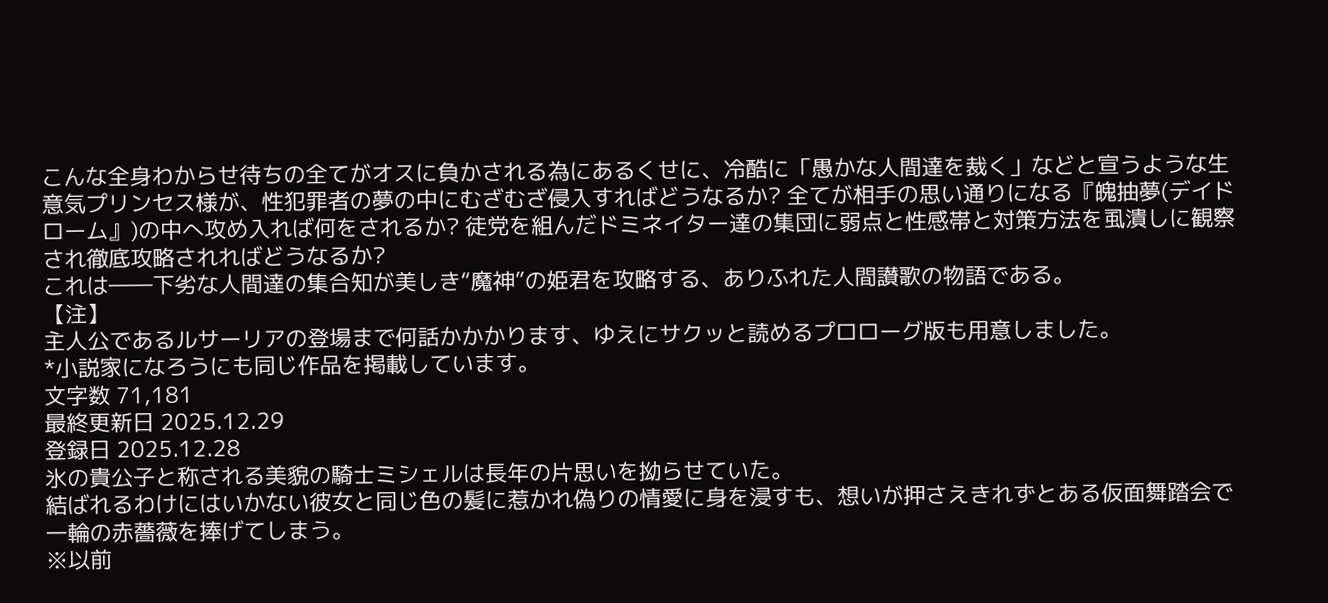こんな全身わからせ待ちの全てがオスに負かされる為にあるくせに、冷酷に「愚かな人間達を裁く」などと宣うような生意気プリンセス様が、性犯罪者の夢の中にむざむざ侵入すればどうなるか? 全てが相手の思い通りになる『魄抽夢(デイドローム』)の中へ攻め入れば何をされるか? 徒党を組んだドミネイター達の集団に弱点と性感帯と対策方法を虱潰しに観察され徹底攻略されればどうなるか?
これは――下劣な人間達の集合知が美しき“魔神”の姫君を攻略する、ありふれた人間讃歌の物語である。
【注】
主人公であるルサーリアの登場まで何話かかかります、ゆえにサクッと読めるプロローグ版も用意しました。
*小説家になろうにも同じ作品を掲載しています。
文字数 71,181
最終更新日 2025.12.29
登録日 2025.12.28
氷の貴公子と称される美貌の騎士ミシェルは長年の片思いを拗らせていた。
結ばれるわけにはいかない彼女と同じ色の髪に惹かれ偽りの情愛に身を浸すも、想いが押さえきれずとある仮面舞踏会で一輪の赤薔薇を捧げてしまう。
※以前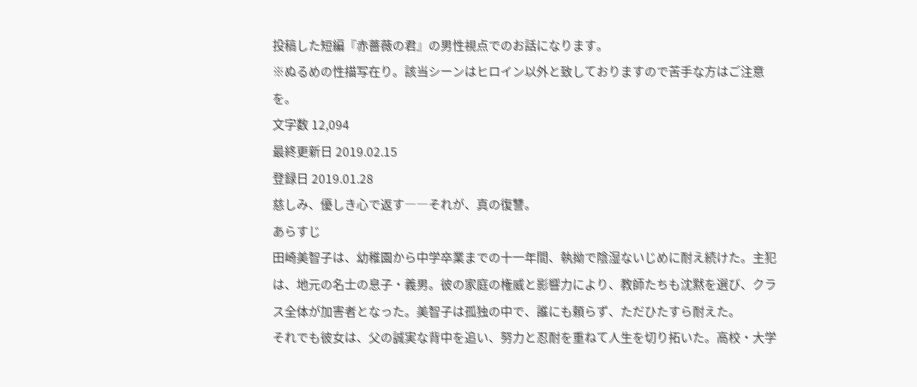投稿した短編『赤薔薇の君』の男性視点でのお話になります。
※ぬるめの性描写在り。該当シーンはヒロイン以外と致しておりますので苦手な方はご注意を。
文字数 12,094
最終更新日 2019.02.15
登録日 2019.01.28
慈しみ、優しき心で返す――それが、真の復讐。
あらすじ
田崎美智子は、幼稚園から中学卒業までの十一年間、執拗で陰湿ないじめに耐え続けた。主犯は、地元の名士の息子・義男。彼の家庭の権威と影響力により、教師たちも沈黙を選び、クラス全体が加害者となった。美智子は孤独の中で、誰にも頼らず、ただひたすら耐えた。
それでも彼女は、父の誠実な背中を追い、努力と忍耐を重ねて人生を切り拓いた。高校・大学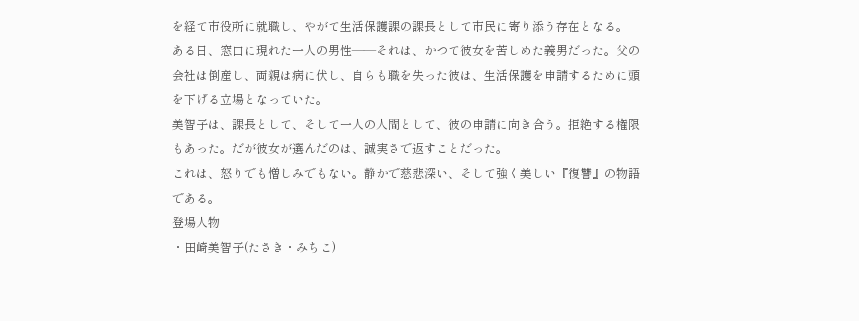を経て市役所に就職し、やがて生活保護課の課長として市民に寄り添う存在となる。
ある日、窓口に現れた一人の男性――それは、かつて彼女を苦しめた義男だった。父の会社は倒産し、両親は病に伏し、自らも職を失った彼は、生活保護を申請するために頭を下げる立場となっていた。
美智子は、課長として、そして一人の人間として、彼の申請に向き合う。拒絶する権限もあった。だが彼女が選んだのは、誠実さで返すことだった。
これは、怒りでも憎しみでもない。静かで慈悲深い、そして強く美しい『復讐』の物語である。
登場人物
・田崎美智子(たさき・みちこ)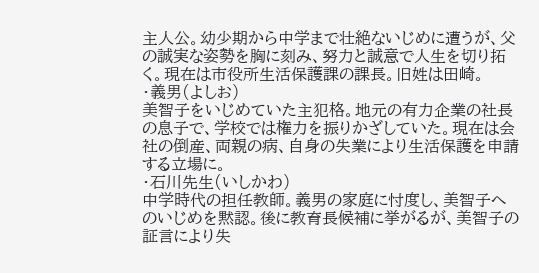主人公。幼少期から中学まで壮絶ないじめに遭うが、父の誠実な姿勢を胸に刻み、努力と誠意で人生を切り拓く。現在は市役所生活保護課の課長。旧姓は田崎。
・義男(よしお)
美智子をいじめていた主犯格。地元の有力企業の社長の息子で、学校では権力を振りかざしていた。現在は会社の倒産、両親の病、自身の失業により生活保護を申請する立場に。
・石川先生(いしかわ)
中学時代の担任教師。義男の家庭に忖度し、美智子へのいじめを黙認。後に教育長候補に挙がるが、美智子の証言により失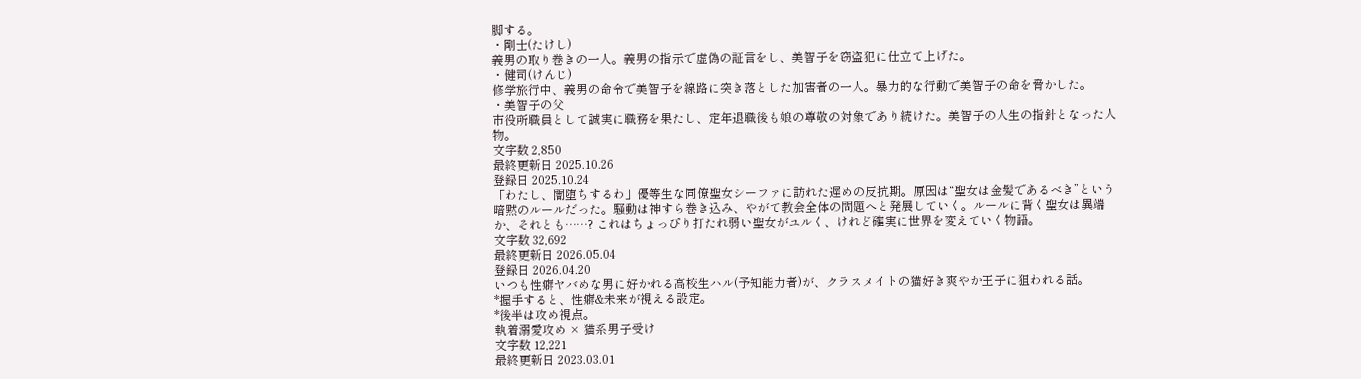脚する。
・剛士(たけし)
義男の取り巻きの一人。義男の指示で虚偽の証言をし、美智子を窃盗犯に仕立て上げた。
・健司(けんじ)
修学旅行中、義男の命令で美智子を線路に突き落とした加害者の一人。暴力的な行動で美智子の命を脅かした。
・美智子の父
市役所職員として誠実に職務を果たし、定年退職後も娘の尊敬の対象であり続けた。美智子の人生の指針となった人物。
文字数 2,850
最終更新日 2025.10.26
登録日 2025.10.24
「わたし、闇堕ちするわ」優等生な同僚聖女シーファに訪れた遅めの反抗期。原因は“聖女は金髪であるべき”という暗黙のルールだった。騒動は神すら巻き込み、やがて教会全体の問題へと発展していく。ルールに背く聖女は異端か、それとも……? これはちょっぴり打たれ弱い聖女がユルく、けれど確実に世界を変えていく物語。
文字数 32,692
最終更新日 2026.05.04
登録日 2026.04.20
いつも性癖ヤバめな男に好かれる高校生ハル(予知能力者)が、クラスメイトの猫好き爽やか王子に狙われる話。
*握手すると、性癖&未来が視える設定。
*後半は攻め視点。
執着溺愛攻め × 猫系男子受け
文字数 12,221
最終更新日 2023.03.01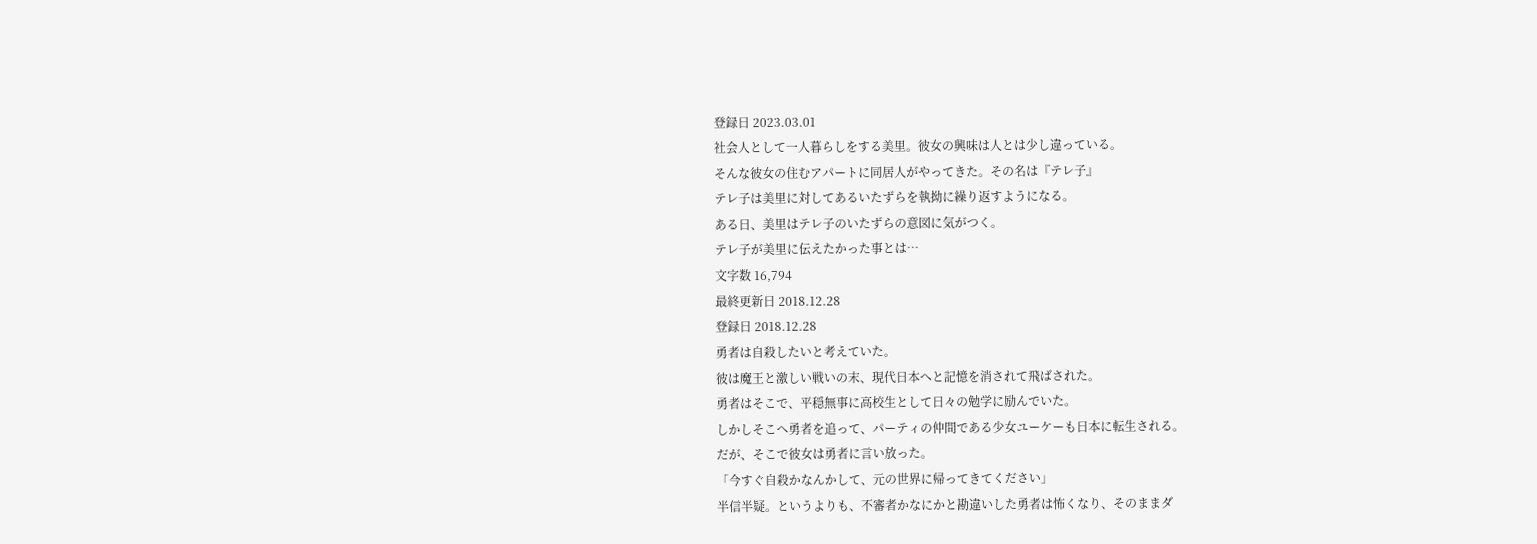登録日 2023.03.01
社会人として一人暮らしをする美里。彼女の興味は人とは少し違っている。
そんな彼女の住むアパートに同居人がやってきた。その名は『テレ子』
テレ子は美里に対してあるいたずらを執拗に繰り返すようになる。
ある日、美里はテレ子のいたずらの意図に気がつく。
テレ子が美里に伝えたかった事とは…
文字数 16,794
最終更新日 2018.12.28
登録日 2018.12.28
勇者は自殺したいと考えていた。
彼は魔王と激しい戦いの末、現代日本へと記憶を消されて飛ばされた。
勇者はそこで、平穏無事に高校生として日々の勉学に励んでいた。
しかしそこへ勇者を追って、パーティの仲間である少女ユーケーも日本に転生される。
だが、そこで彼女は勇者に言い放った。
「今すぐ自殺かなんかして、元の世界に帰ってきてください」
半信半疑。というよりも、不審者かなにかと勘違いした勇者は怖くなり、そのままダ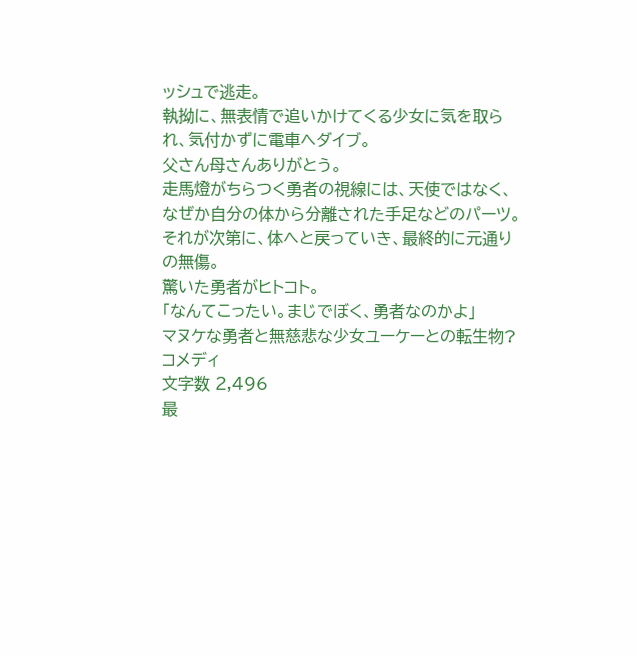ッシュで逃走。
執拗に、無表情で追いかけてくる少女に気を取られ、気付かずに電車へダイブ。
父さん母さんありがとう。
走馬燈がちらつく勇者の視線には、天使ではなく、なぜか自分の体から分離された手足などのパーツ。
それが次第に、体へと戻っていき、最終的に元通りの無傷。
驚いた勇者がヒトコト。
「なんてこったい。まじでぼく、勇者なのかよ」
マヌケな勇者と無慈悲な少女ユーケーとの転生物?コメディ
文字数 2,496
最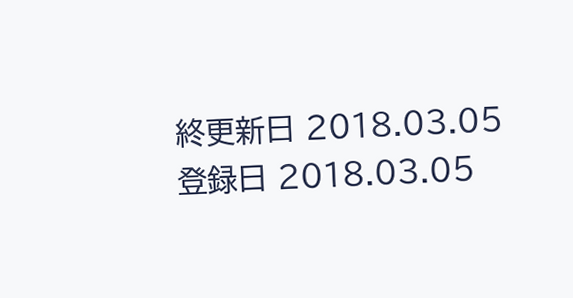終更新日 2018.03.05
登録日 2018.03.05